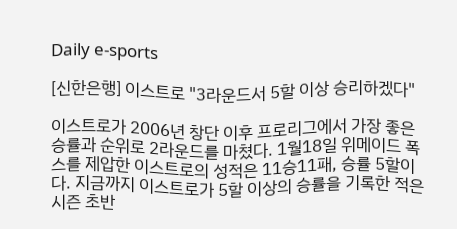Daily e-sports

[신한은행] 이스트로 "3라운드서 5할 이상 승리하겠다"

이스트로가 2006년 창단 이후 프로리그에서 가장 좋은 승률과 순위로 2라운드를 마쳤다. 1월18일 위메이드 폭스를 제압한 이스트로의 성적은 11승11패, 승률 5할이다. 지금까지 이스트로가 5할 이상의 승률을 기록한 적은 시즌 초반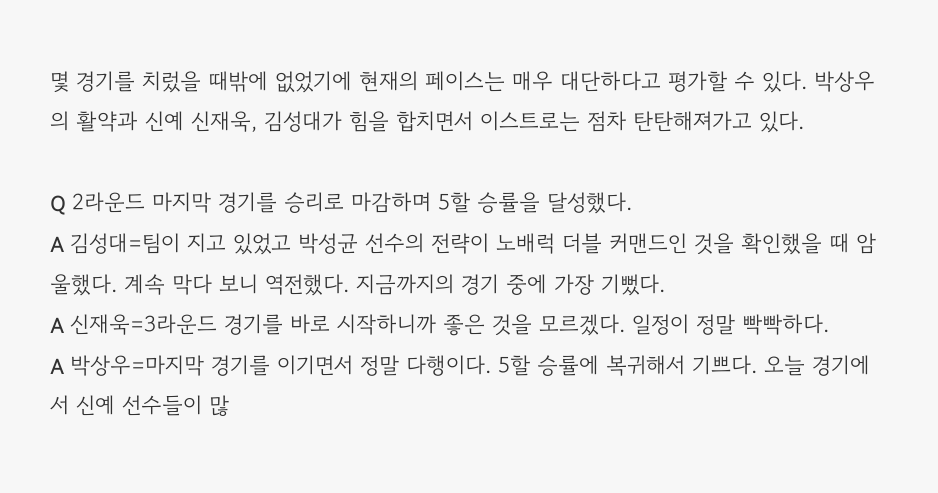몇 경기를 치렀을 때밖에 없었기에 현재의 페이스는 매우 대단하다고 평가할 수 있다. 박상우의 활약과 신예 신재욱, 김성대가 힘을 합치면서 이스트로는 점차 탄탄해져가고 있다.

Q 2라운드 마지막 경기를 승리로 마감하며 5할 승률을 달성했다.
A 김성대=팀이 지고 있었고 박성균 선수의 전략이 노배럭 더블 커맨드인 것을 확인했을 때 암울했다. 계속 막다 보니 역전했다. 지금까지의 경기 중에 가장 기뻤다.
A 신재욱=3라운드 경기를 바로 시작하니까 좋은 것을 모르겠다. 일정이 정말 빡빡하다.
A 박상우=마지막 경기를 이기면서 정말 다행이다. 5할 승률에 복귀해서 기쁘다. 오늘 경기에서 신예 선수들이 많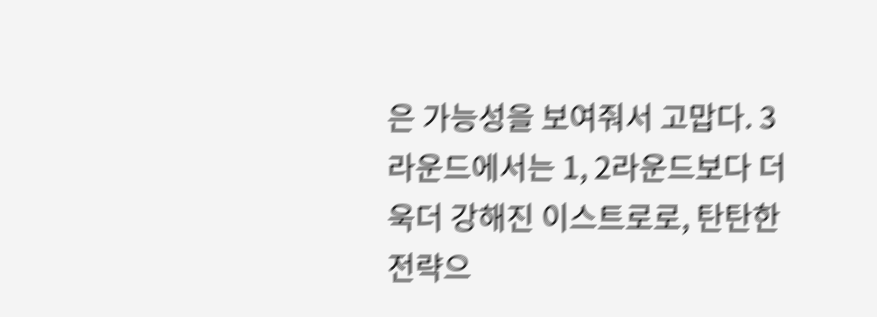은 가능성을 보여줘서 고맙다. 3라운드에서는 1, 2라운드보다 더욱더 강해진 이스트로로, 탄탄한 전략으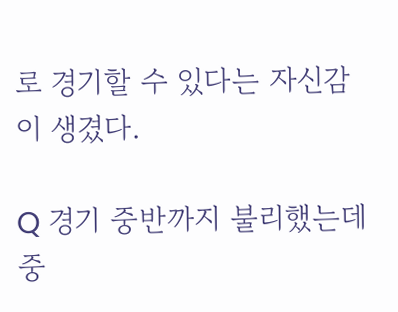로 경기할 수 있다는 자신감이 생겼다.

Q 경기 중반까지 불리했는데 중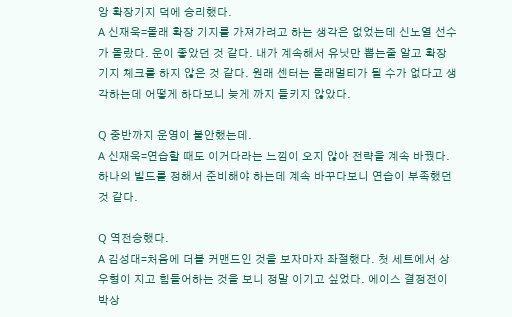앙 확장기지 덕에 승리했다.
A 신재욱=몰래 확장 기지를 가져가려고 하는 생각은 없었는데 신노열 선수가 몰랐다. 운이 좋았던 것 같다. 내가 계속해서 유닛만 뽑는줄 알고 확장 기지 체크를 하지 않은 것 같다. 원래 센터는 몰래멀티가 될 수가 없다고 생각하는데 어떻게 하다보니 늦게 까지 들키지 않았다.

Q 중반까지 운영이 불안했는데.
A 신재욱=연습할 때도 이거다라는 느낌이 오지 않아 전략을 계속 바꿨다. 하나의 빌드를 정해서 준비해야 하는데 계속 바꾸다보니 연습이 부족했던것 같다.

Q 역전승했다.
A 김성대=처음에 더블 커맨드인 것을 보자마자 좌절했다. 첫 세트에서 상우형이 지고 힘들어하는 것을 보니 정말 이기고 싶었다. 에이스 결정전이 박상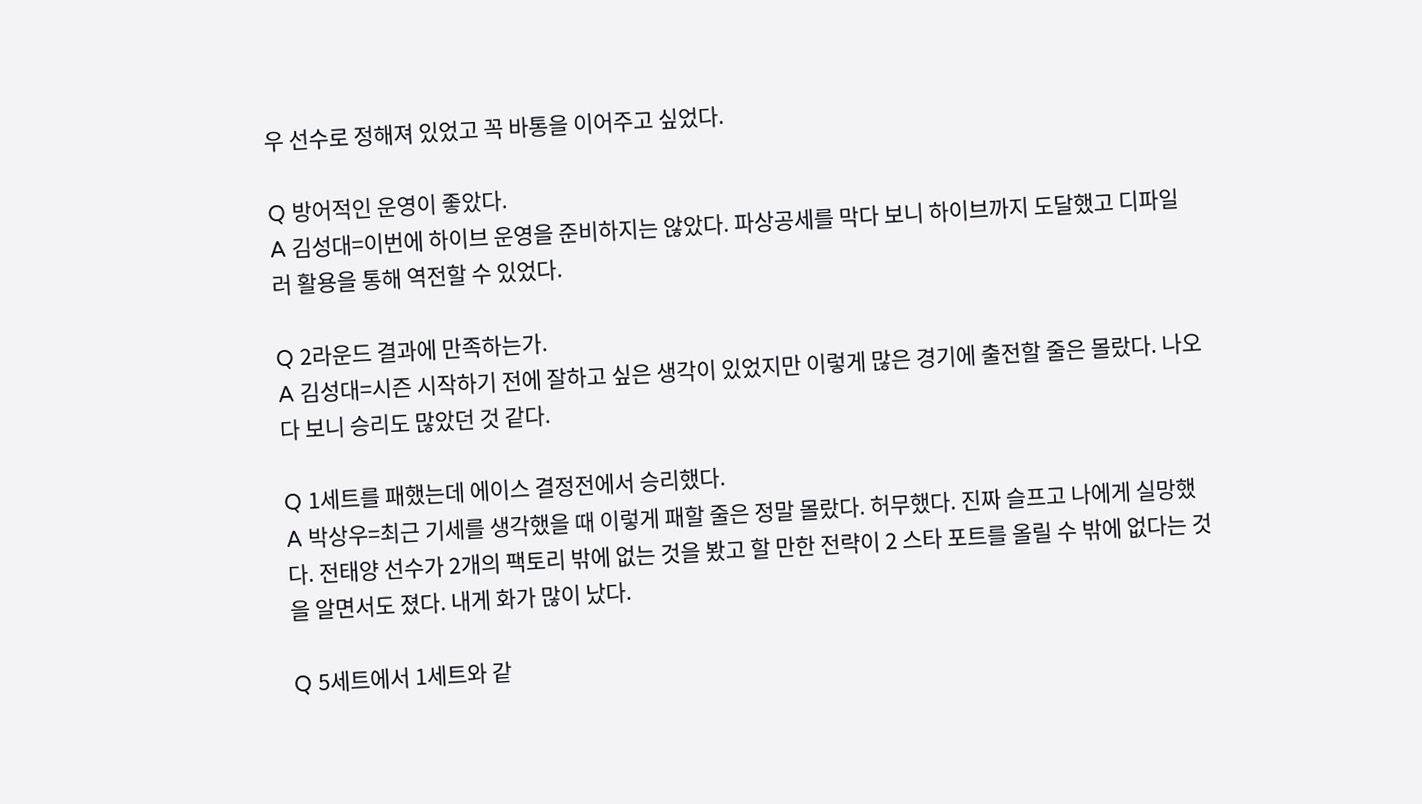우 선수로 정해져 있었고 꼭 바통을 이어주고 싶었다.

Q 방어적인 운영이 좋았다.
A 김성대=이번에 하이브 운영을 준비하지는 않았다. 파상공세를 막다 보니 하이브까지 도달했고 디파일러 활용을 통해 역전할 수 있었다.

Q 2라운드 결과에 만족하는가.
A 김성대=시즌 시작하기 전에 잘하고 싶은 생각이 있었지만 이렇게 많은 경기에 출전할 줄은 몰랐다. 나오다 보니 승리도 많았던 것 같다.

Q 1세트를 패했는데 에이스 결정전에서 승리했다.
A 박상우=최근 기세를 생각했을 때 이렇게 패할 줄은 정말 몰랐다. 허무했다. 진짜 슬프고 나에게 실망했다. 전태양 선수가 2개의 팩토리 밖에 없는 것을 봤고 할 만한 전략이 2 스타 포트를 올릴 수 밖에 없다는 것을 알면서도 졌다. 내게 화가 많이 났다.

Q 5세트에서 1세트와 같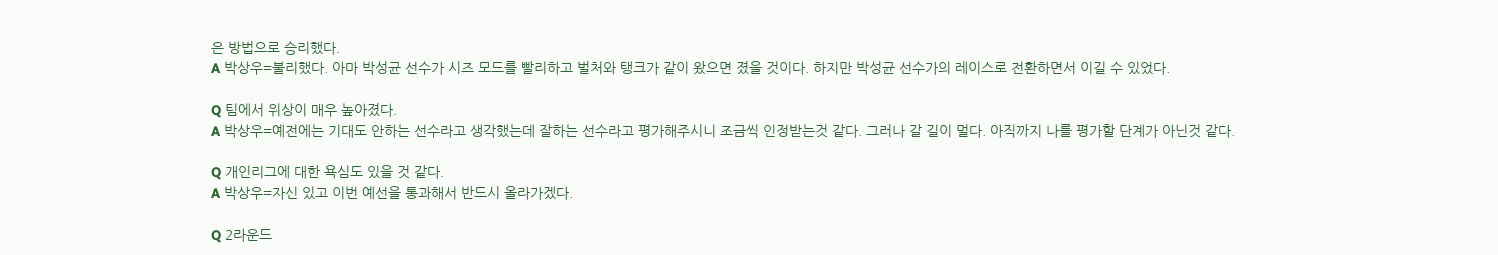은 방법으로 승리했다.
A 박상우=불리했다. 아마 박성균 선수가 시즈 모드를 빨리하고 벌처와 탱크가 같이 왔으면 졌을 것이다. 하지만 박성균 선수가의 레이스로 전환하면서 이길 수 있었다.

Q 팀에서 위상이 매우 높아졌다.
A 박상우=예전에는 기대도 안하는 선수라고 생각했는데 잘하는 선수라고 평가해주시니 조금씩 인정받는것 같다. 그러나 갈 길이 멀다. 아직까지 나를 평가할 단계가 아닌것 같다.

Q 개인리그에 대한 욕심도 있을 것 같다.
A 박상우=자신 있고 이번 예선을 통과해서 반드시 올라가겠다.

Q 2라운드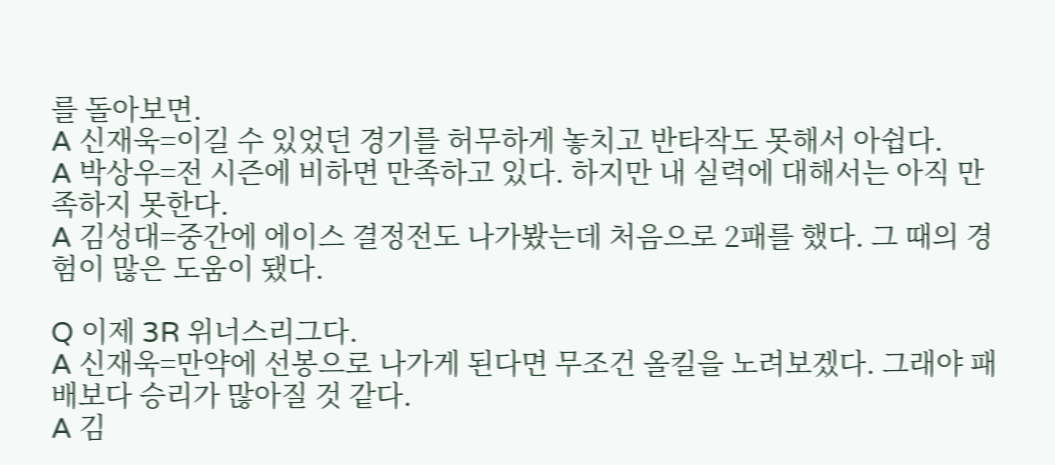를 돌아보면.
A 신재욱=이길 수 있었던 경기를 허무하게 놓치고 반타작도 못해서 아쉽다.
A 박상우=전 시즌에 비하면 만족하고 있다. 하지만 내 실력에 대해서는 아직 만족하지 못한다.
A 김성대=중간에 에이스 결정전도 나가봤는데 처음으로 2패를 했다. 그 때의 경험이 많은 도움이 됐다.

Q 이제 3R 위너스리그다.
A 신재욱=만약에 선봉으로 나가게 된다면 무조건 올킬을 노려보겠다. 그래야 패배보다 승리가 많아질 것 같다.
A 김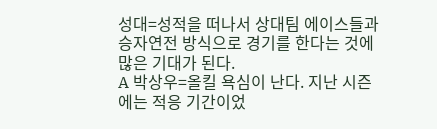성대=성적을 떠나서 상대팀 에이스들과 승자연전 방식으로 경기를 한다는 것에 많은 기대가 된다.
A 박상우=올킬 욕심이 난다. 지난 시즌에는 적응 기간이었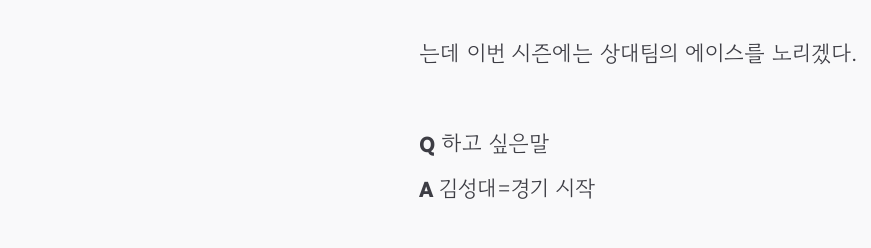는데 이번 시즌에는 상대팀의 에이스를 노리겠다.

Q 하고 싶은말
A 김성대=경기 시작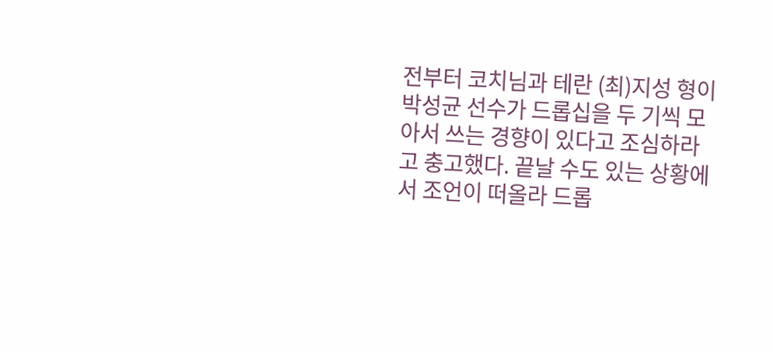전부터 코치님과 테란 (최)지성 형이 박성균 선수가 드롭십을 두 기씩 모아서 쓰는 경향이 있다고 조심하라고 충고했다. 끝날 수도 있는 상황에서 조언이 떠올라 드롭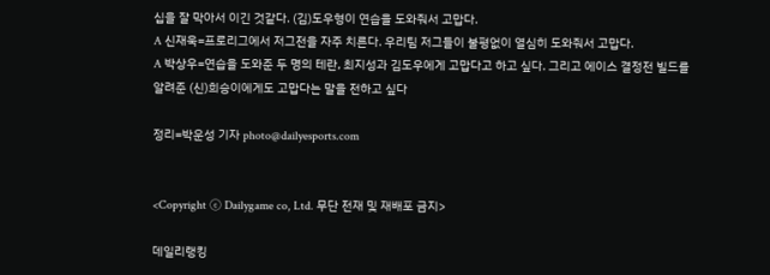십을 잘 막아서 이긴 것같다. (김)도우형이 연습을 도와줘서 고맙다.
A 신재욱=프로리그에서 저그전을 자주 치른다. 우리팀 저그들이 불평없이 열심히 도와줘서 고맙다.
A 박상우=연습을 도와준 두 명의 테란, 최지성과 김도우에게 고맙다고 하고 싶다. 그리고 에이스 결정전 빌드를 알려준 (신)희승이에게도 고맙다는 말을 전하고 싶다

정리=박운성 기자 photo@dailyesports.com


<Copyright ⓒ Dailygame co, Ltd. 무단 전재 및 재배포 금지>

데일리랭킹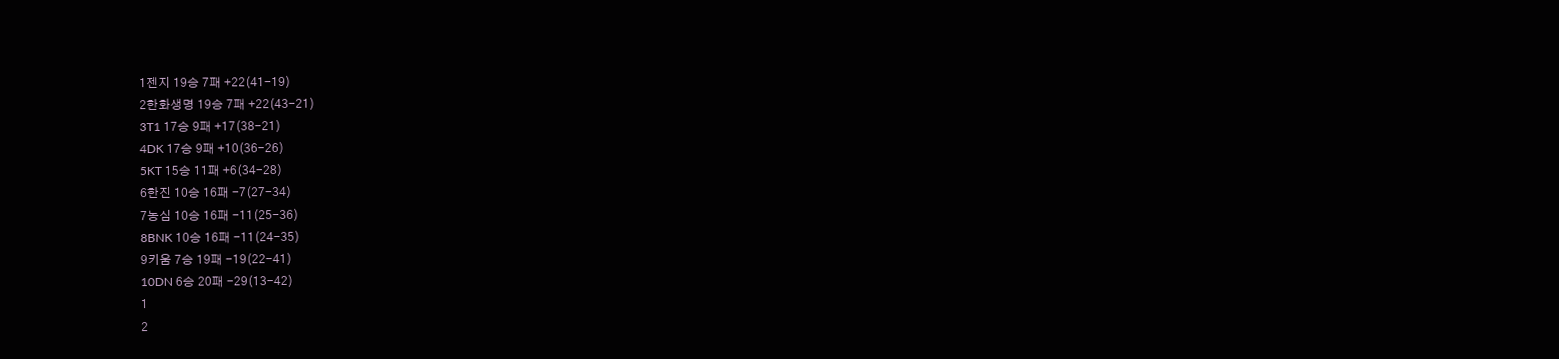1젠지 19승 7패 +22(41-19)
2한화생명 19승 7패 +22(43-21)
3T1 17승 9패 +17(38-21)
4DK 17승 9패 +10(36-26)
5KT 15승 11패 +6(34-28)
6한진 10승 16패 -7(27-34)
7농심 10승 16패 -11(25-36)
8BNK 10승 16패 -11(24-35)
9키움 7승 19패 -19(22-41)
10DN 6승 20패 -29(13-42)
1
2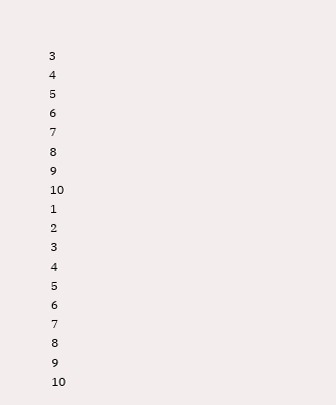3
4
5
6
7
8
9
10
1
2
3
4
5
6
7
8
9
10